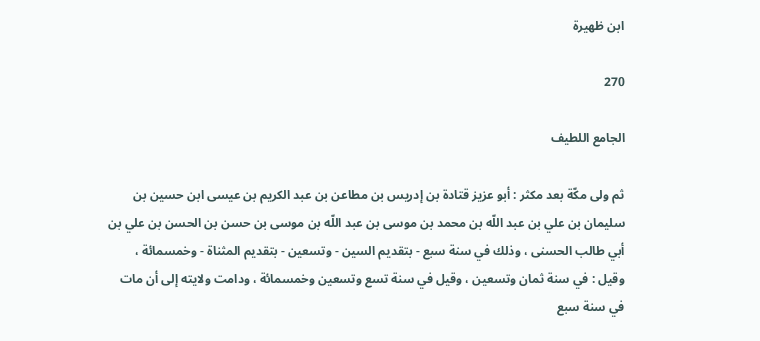ابن ظهيرة

270

الجامع اللطيف

ثم ولى مكّة بعد مكثر : أبو عزيز قتادة بن إدريس بن مطاعن بن عبد الكريم بن عيسى ابن حسين بن سليمان بن علي بن عبد اللّه بن محمد بن موسى بن عبد اللّه بن موسى بن حسن بن الحسن بن علي بن أبي طالب الحسنى ، وذلك في سنة سبع - بتقديم السين - وتسعين - بتقديم المثناة - وخمسمائة ، وقيل : في سنة ثمان وتسعين ، وقيل في سنة تسع وتسعين وخمسمائة ، ودامت ولايته إلى أن مات في سنة سبع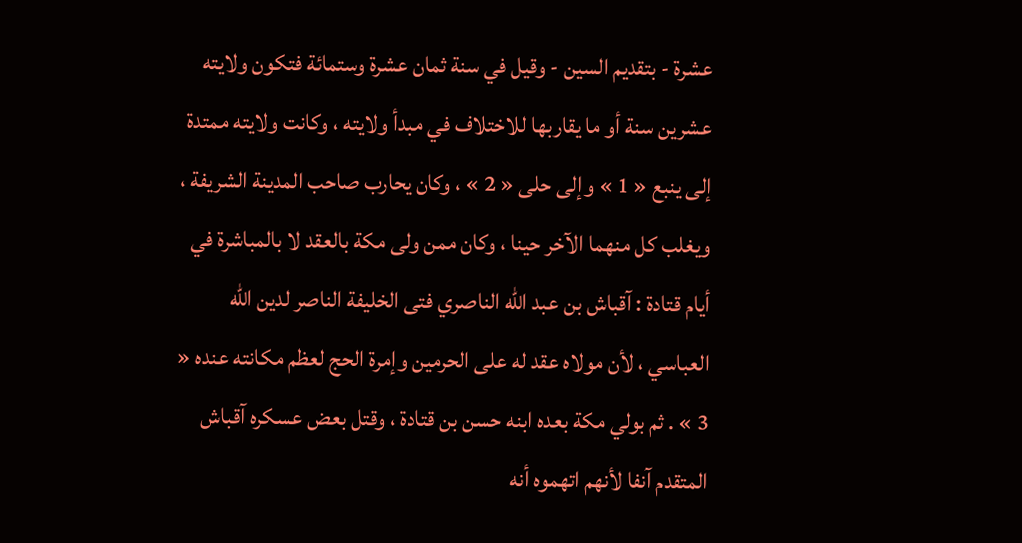عشرة - بتقديم السين - وقيل في سنة ثمان عشرة وستمائة فتكون ولايته عشرين سنة أو ما يقاربها للاختلاف في مبدأ ولايته ، وكانت ولايته ممتدة إلى ينبع « 1 » وإلى حلى « 2 » ، وكان يحارب صاحب المدينة الشريفة ، ويغلب كل منهما الآخر حينا ، وكان ممن ولى مكة بالعقد لا بالمباشرة في أيام قتادة : آقباش بن عبد اللّه الناصري فتى الخليفة الناصر لدين اللّه العباسي ، لأن مولاه عقد له على الحرمين وإمرة الحج لعظم مكانته عنده « 3 » . ثم بولي مكة بعده ابنه حسن بن قتادة ، وقتل بعض عسكره آقباش المتقدم آنفا لأنهم اتهموه أنه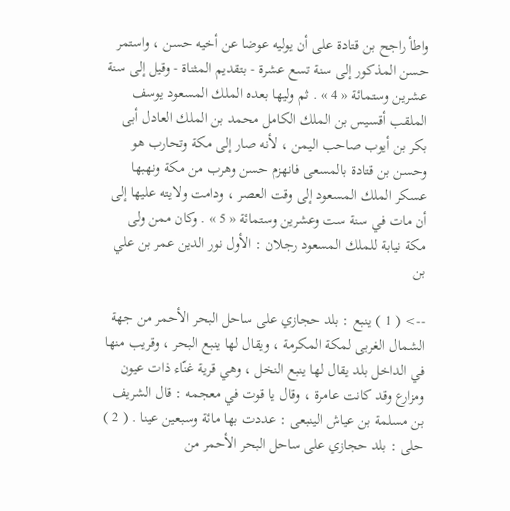واطأ راجح بن قتادة على أن يوليه عوضا عن أخيه حسن ، واستمر حسن المذكور إلى سنة تسع عشرة - بتقديم المثناة - وقيل إلى سنة عشرين وستمائة « 4 » . ثم وليها بعده الملك المسعود يوسف الملقب أقسيس بن الملك الكامل محمد بن الملك العادل أبى بكر بن أيوب صاحب اليمن ، لأنه صار إلى مكة وتحارب هو وحسن بن قتادة بالمسعى فانهزم حسن وهرب من مكة ونهبها عسكر الملك المسعود إلى وقت العصر ، ودامت ولايته عليها إلى أن مات في سنة ست وعشرين وستمائة « 5 » . وكان ممن ولى مكة نيابة للملك المسعود رجلان : الأول نور الدين عمر بن علي بن

--> ( 1 ) ينبع : بلد حجازي على ساحل البحر الأحمر من جهة الشمال الغربى لمكة المكرمة ، ويقال لها ينبع البحر ، وقريب منها في الداخل بلد يقال لها ينبع النخل ، وهي قرية غنّاء ذات عيون ومزارع وقد كانت عامرة ، وقال يا قوت في معجمه : قال الشريف بن مسلمة بن عياش الينبعى : عددت بها مائة وسبعين عينا . ( 2 ) حلى : بلد حجازي على ساحل البحر الأحمر من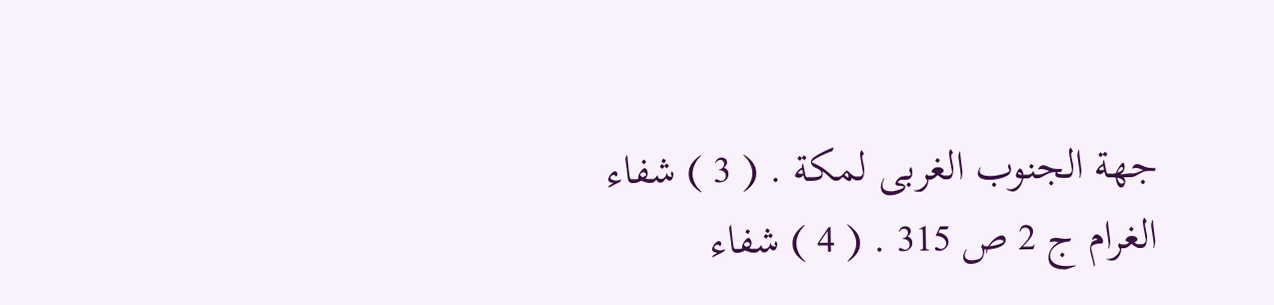جهة الجنوب الغربى لمكة . ( 3 ) شفاء الغرام ج 2 ص 315 . ( 4 ) شفاء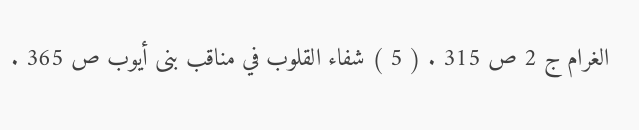الغرام ج 2 ص 315 . ( 5 ) شفاء القلوب في مناقب بنى أيوب ص 365 .